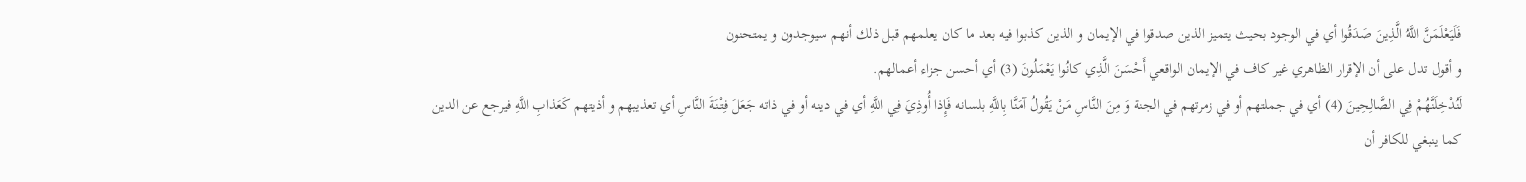فَلَيَعْلَمَنَّ اللَّهُ الَّذِينَ صَدَقُوا أي في الوجود بحيث يتميز الذين صدقوا في الإيمان و الذين كذبوا فيه بعد ما كان يعلمهم قبل ذلك أنهم سيوجدون و يمتحنون
و أقول تدل على أن الإقرار الظاهري غير كاف في الإيمان الواقعي أَحْسَنَ الَّذِي كانُوا يَعْمَلُونَ (3) أي أحسن جزاء أعمالهم.
لَنُدْخِلَنَّهُمْ فِي الصَّالِحِينَ (4) أي في جملتهم أو في زمرتهم في الجنة وَ مِنَ النَّاسِ مَنْ يَقُولُ آمَنَّا بِاللَّهِ بلسانه فَإِذا أُوذِيَ فِي اللَّهِ أي في دينه أو في ذاته جَعَلَ فِتْنَةَ النَّاسِ أي تعذيبهم و أذيتهم كَعَذابِ اللَّهِ فيرجع عن الدين كما ينبغي للكافر أن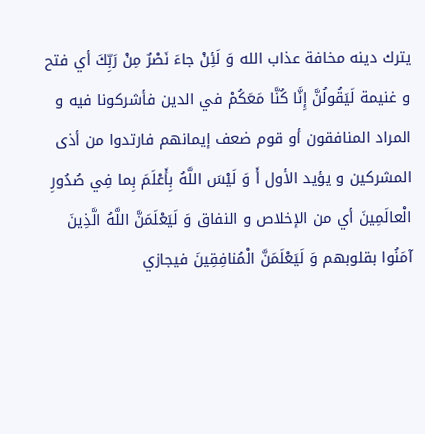يترك دينه مخافة عذاب الله وَ لَئِنْ جاءَ نَصْرٌ مِنْ رَبِّكَ أي فتح و غنيمة لَيَقُولُنَّ إِنَّا كُنَّا مَعَكُمْ في الدين فأشركونا فيه و المراد المنافقون أو قوم ضعف إيمانهم فارتدوا من أذى المشركين و يؤيد الأول أَ وَ لَيْسَ اللَّهُ بِأَعْلَمَ بِما فِي صُدُورِ الْعالَمِينَ أي من الإخلاص و النفاق وَ لَيَعْلَمَنَّ اللَّهُ الَّذِينَ آمَنُوا بقلوبهم وَ لَيَعْلَمَنَّ الْمُنافِقِينَ فيجازي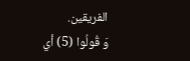الفريقين.
وَ قُولُوا (5) أي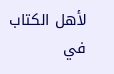لأهل الكتاب في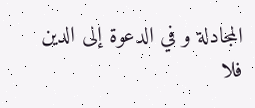المجادلة و في الدعوة إلى الدين فلا